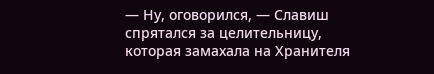— Ну, оговорился, — Славиш спрятался за целительницу, которая замахала на Хранителя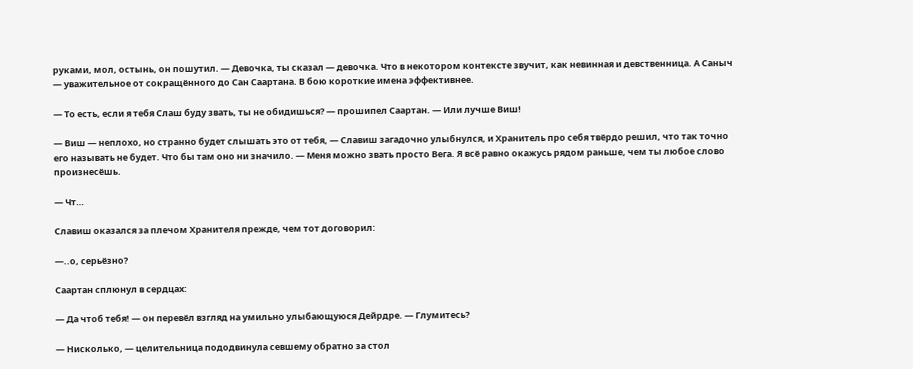руками, мол, остынь, он пошутил. — Девочка, ты сказал — девочка. Что в некотором контексте звучит, как невинная и девственница. А Саныч — уважительное от сокращённого до Сан Саартана. В бою короткие имена эффективнее.

— То есть, если я тебя Слаш буду звать, ты не обидишься? — прошипел Саартан. — Или лучше Виш!

— Виш — неплохо, но странно будет слышать это от тебя, — Славиш загадочно улыбнулся, и Хранитель про себя твёрдо решил, что так точно его называть не будет. Что бы там оно ни значило. — Меня можно звать просто Вега. Я всё равно окажусь рядом раньше, чем ты любое слово произнесёшь.

— Чт…

Славиш оказался за плечом Хранителя прежде, чем тот договорил:

—..о, серьёзно?

Саартан сплюнул в сердцах:

— Да чтоб тебя! — он перевёл взгляд на умильно улыбающуюся Дейрдре. — Глумитесь?

— Нисколько, — целительница пододвинула севшему обратно за стол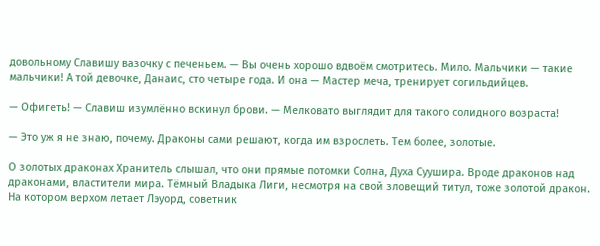довольному Славишу вазочку с печеньем. — Вы очень хорошо вдвоём смотритесь. Мило. Мальчики — такие мальчики! А той девочке, Данаис, сто четыре года. И она — Мастер меча, тренирует согильдийцев.

— Офигеть! — Славиш изумлённо вскинул брови. — Мелковато выглядит для такого солидного возраста!

— Это уж я не знаю, почему. Драконы сами решают, когда им взрослеть. Тем более, золотые.

О золотых драконах Хранитель слышал, что они прямые потомки Солна, Духа Суушира. Вроде драконов над драконами, властители мира. Тёмный Владыка Лиги, несмотря на свой зловещий титул, тоже золотой дракон. На котором верхом летает Лэуорд, советник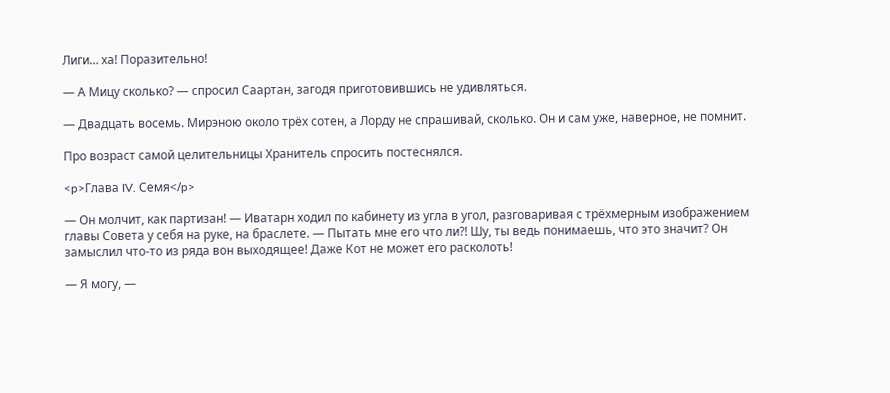Лиги… ха! Поразительно!

— А Мицу сколько? — спросил Саартан, загодя приготовившись не удивляться.

— Двадцать восемь. Мирэною около трёх сотен, а Лорду не спрашивай, сколько. Он и сам уже, наверное, не помнит.

Про возраст самой целительницы Хранитель спросить постеснялся.

<p>Глава IV. Семя</p>

— Он молчит, как партизан! — Иватарн ходил по кабинету из угла в угол, разговаривая с трёхмерным изображением главы Совета у себя на руке, на браслете. — Пытать мне его что ли?! Шу, ты ведь понимаешь, что это значит? Он замыслил что-то из ряда вон выходящее! Даже Кот не может его расколоть!

— Я могу, —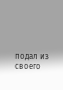подал из своего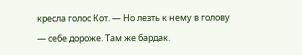кресла голос Кот. — Но лезть к нему в голову — себе дороже. Там же бардак.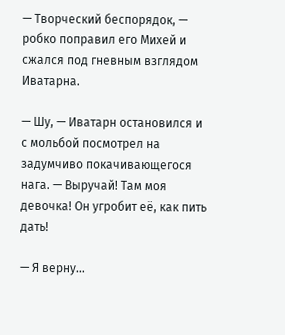— Творческий беспорядок, — робко поправил его Михей и сжался под гневным взглядом Иватарна.

— Шу, — Иватарн остановился и с мольбой посмотрел на задумчиво покачивающегося нага. — Выручай! Там моя девочка! Он угробит её, как пить дать!

— Я верну…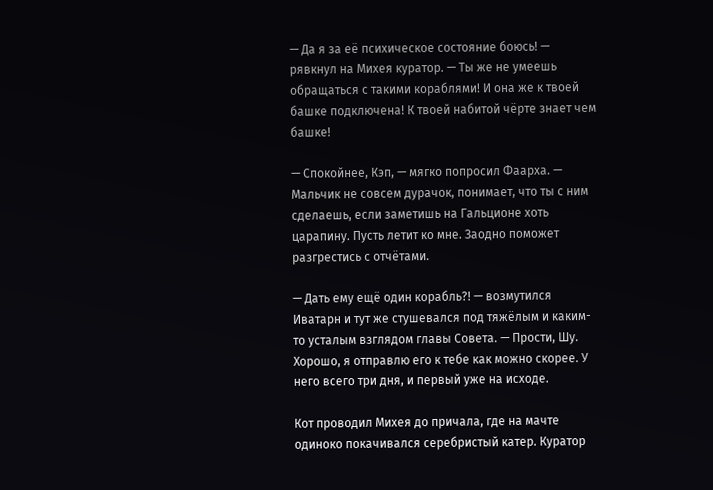— Да я за её психическое состояние боюсь! — рявкнул на Михея куратор. — Ты же не умеешь обращаться с такими кораблями! И она же к твоей башке подключена! К твоей набитой чёрте знает чем башке!

— Спокойнее, Кэп, — мягко попросил Фаарха. — Мальчик не совсем дурачок, понимает, что ты с ним сделаешь, если заметишь на Гальционе хоть царапину. Пусть летит ко мне. Заодно поможет разгрестись с отчётами.

— Дать ему ещё один корабль?! — возмутился Иватарн и тут же стушевался под тяжёлым и каким-то усталым взглядом главы Совета. — Прости, Шу. Хорошо, я отправлю его к тебе как можно скорее. У него всего три дня, и первый уже на исходе.

Кот проводил Михея до причала, где на мачте одиноко покачивался серебристый катер. Куратор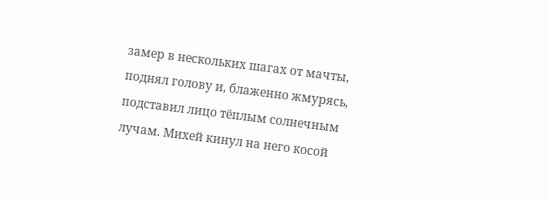замер в нескольких шагах от мачты, поднял голову и, блаженно жмурясь, подставил лицо тёплым солнечным лучам. Михей кинул на него косой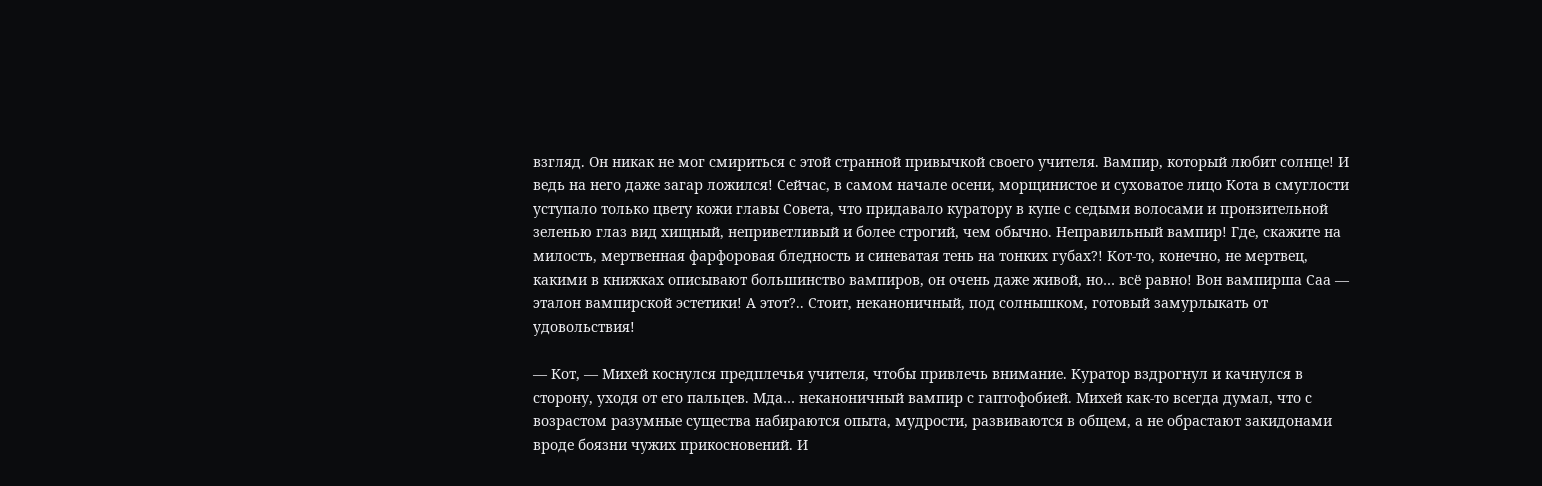взгляд. Он никак не мог смириться с этой странной привычкой своего учителя. Вампир, который любит солнце! И ведь на него даже загар ложился! Сейчас, в самом начале осени, морщинистое и суховатое лицо Кота в смуглости уступало только цвету кожи главы Совета, что придавало куратору в купе с седыми волосами и пронзительной зеленью глаз вид хищный, неприветливый и более строгий, чем обычно. Неправильный вампир! Где, скажите на милость, мертвенная фарфоровая бледность и синеватая тень на тонких губах?! Кот-то, конечно, не мертвец, какими в книжках описывают большинство вампиров, он очень даже живой, но… всё равно! Вон вампирша Саа — эталон вампирской эстетики! А этот?.. Стоит, неканоничный, под солнышком, готовый замурлыкать от удовольствия!

— Кот, — Михей коснулся предплечья учителя, чтобы привлечь внимание. Куратор вздрогнул и качнулся в сторону, уходя от его пальцев. Мда… неканоничный вампир с гаптофобией. Михей как-то всегда думал, что с возрастом разумные существа набираются опыта, мудрости, развиваются в общем, а не обрастают закидонами вроде боязни чужих прикосновений. И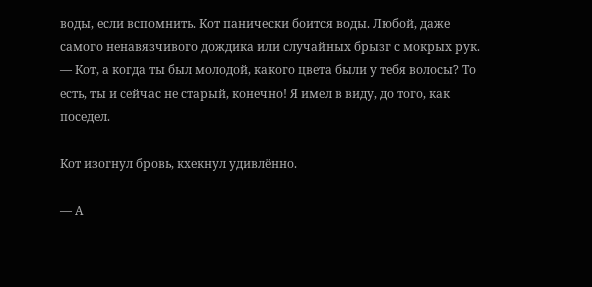воды, если вспомнить. Кот панически боится воды. Любой, даже самого ненавязчивого дождика или случайных брызг с мокрых рук. — Кот, а когда ты был молодой, какого цвета были у тебя волосы? То есть, ты и сейчас не старый, конечно! Я имел в виду, до того, как поседел.

Кот изогнул бровь, кхекнул удивлённо.

— А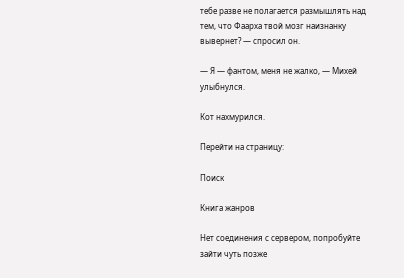тебе разве не полагается размышлять над тем, что Фаарха твой мозг наизнанку вывернет? — спросил он.

— Я — фантом, меня не жалко, — Михей улыбнулся.

Кот нахмурился.

Перейти на страницу:

Поиск

Книга жанров

Нет соединения с сервером, попробуйте зайти чуть позже